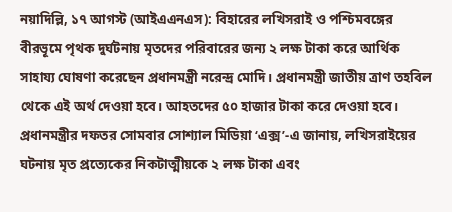নয়াদিল্লি, ১৭ আগস্ট (আইএএনএস): বিহারের লখিসরাই ও পশ্চিমবঙ্গের বীরভূমে পৃথক দুর্ঘটনায় মৃতদের পরিবারের জন্য ২ লক্ষ টাকা করে আর্থিক সাহায্য ঘোষণা করেছেন প্রধানমন্ত্রী নরেন্দ্র মোদি। প্রধানমন্ত্রী জাতীয় ত্রাণ তহবিল থেকে এই অর্থ দেওয়া হবে। আহতদের ৫০ হাজার টাকা করে দেওয়া হবে।
প্রধানমন্ত্রীর দফতর সোমবার সোশ্যাল মিডিয়া ‘এক্স’-এ জানায়, লখিসরাইয়ের ঘটনায় মৃত প্রত্যেকের নিকটাত্মীয়কে ২ লক্ষ টাকা এবং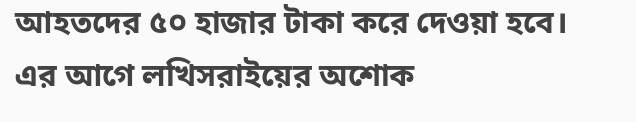আহতদের ৫০ হাজার টাকা করে দেওয়া হবে।
এর আগে লখিসরাইয়ের অশোক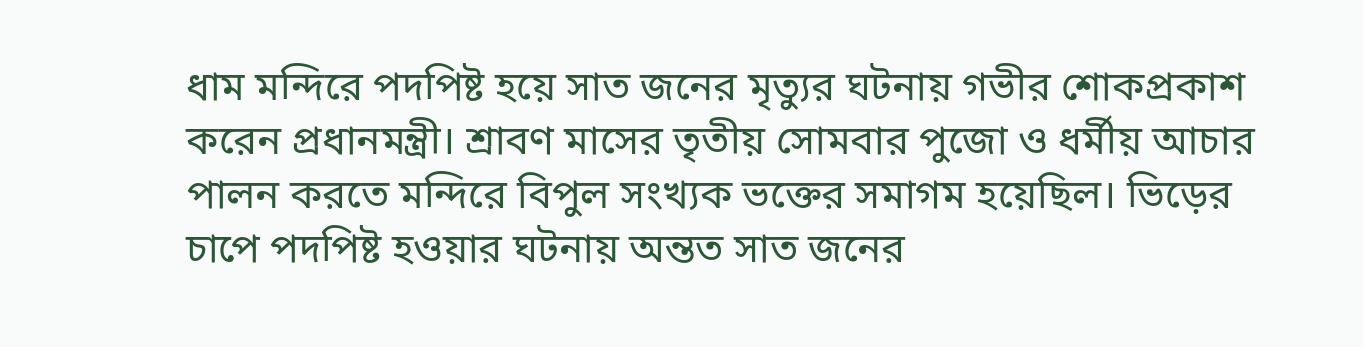ধাম মন্দিরে পদপিষ্ট হয়ে সাত জনের মৃত্যুর ঘটনায় গভীর শোকপ্রকাশ করেন প্রধানমন্ত্রী। শ্রাবণ মাসের তৃতীয় সোমবার পুজো ও ধর্মীয় আচার পালন করতে মন্দিরে বিপুল সংখ্যক ভক্তের সমাগম হয়েছিল। ভিড়ের চাপে পদপিষ্ট হওয়ার ঘটনায় অন্তত সাত জনের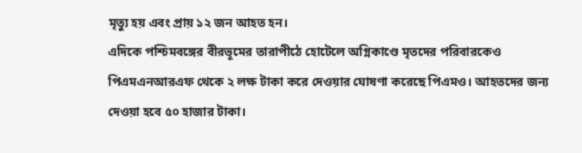মৃত্যু হয় এবং প্রায় ১২ জন আহত হন।
এদিকে পশ্চিমবঙ্গের বীরভূমের তারাপীঠে হোটেলে অগ্নিকাণ্ডে মৃতদের পরিবারকেও পিএমএনআরএফ থেকে ২ লক্ষ টাকা করে দেওয়ার ঘোষণা করেছে পিএমও। আহতদের জন্য দেওয়া হবে ৫০ হাজার টাকা।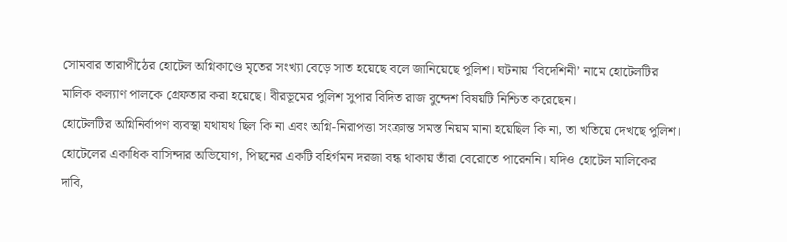সোমবার তারাপীঠের হোটেল অগ্নিকাণ্ডে মৃতের সংখ্যা বেড়ে সাত হয়েছে বলে জানিয়েছে পুলিশ। ঘটনায় ‘বিদেশিনী’ নামে হোটেলটির মালিক কল্যাণ পালকে গ্রেফতার করা হয়েছে। বীরভূমের পুলিশ সুপার বিদিত রাজ বুন্দেশ বিষয়টি নিশ্চিত করেছেন।
হোটেলটির অগ্নিনির্বাপণ ব্যবস্থা যথাযথ ছিল কি না এবং অগ্নি-নিরাপত্তা সংক্রান্ত সমস্ত নিয়ম মানা হয়েছিল কি না, তা খতিয়ে দেখছে পুলিশ। হোটেলের একাধিক বাসিন্দার অভিযোগ, পিছনের একটি বহির্গমন দরজা বন্ধ থাকায় তাঁরা বেরোতে পারেননি। যদিও হোটেল মালিকের দাবি,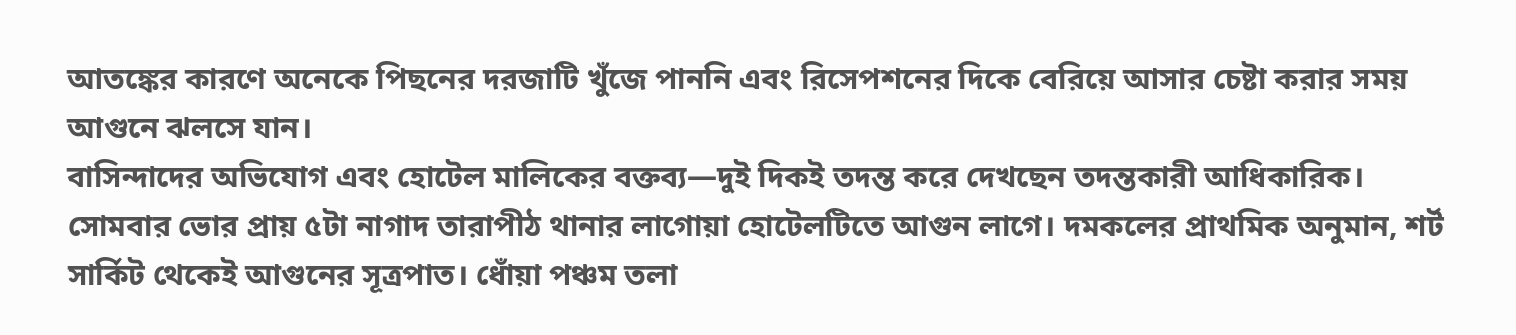আতঙ্কের কারণে অনেকে পিছনের দরজাটি খুঁজে পাননি এবং রিসেপশনের দিকে বেরিয়ে আসার চেষ্টা করার সময় আগুনে ঝলসে যান।
বাসিন্দাদের অভিযোগ এবং হোটেল মালিকের বক্তব্য—দুই দিকই তদন্ত করে দেখছেন তদন্তকারী আধিকারিক।
সোমবার ভোর প্রায় ৫টা নাগাদ তারাপীঠ থানার লাগোয়া হোটেলটিতে আগুন লাগে। দমকলের প্রাথমিক অনুমান, শর্ট সার্কিট থেকেই আগুনের সূত্রপাত। ধোঁয়া পঞ্চম তলা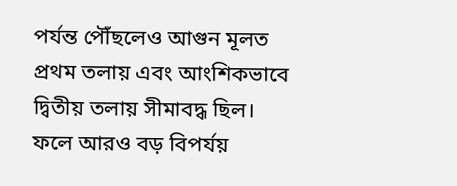পর্যন্ত পৌঁছলেও আগুন মূলত প্রথম তলায় এবং আংশিকভাবে দ্বিতীয় তলায় সীমাবদ্ধ ছিল। ফলে আরও বড় বিপর্যয়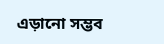এড়ানো সম্ভব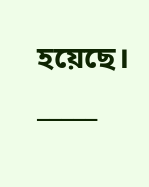হয়েছে।
_____